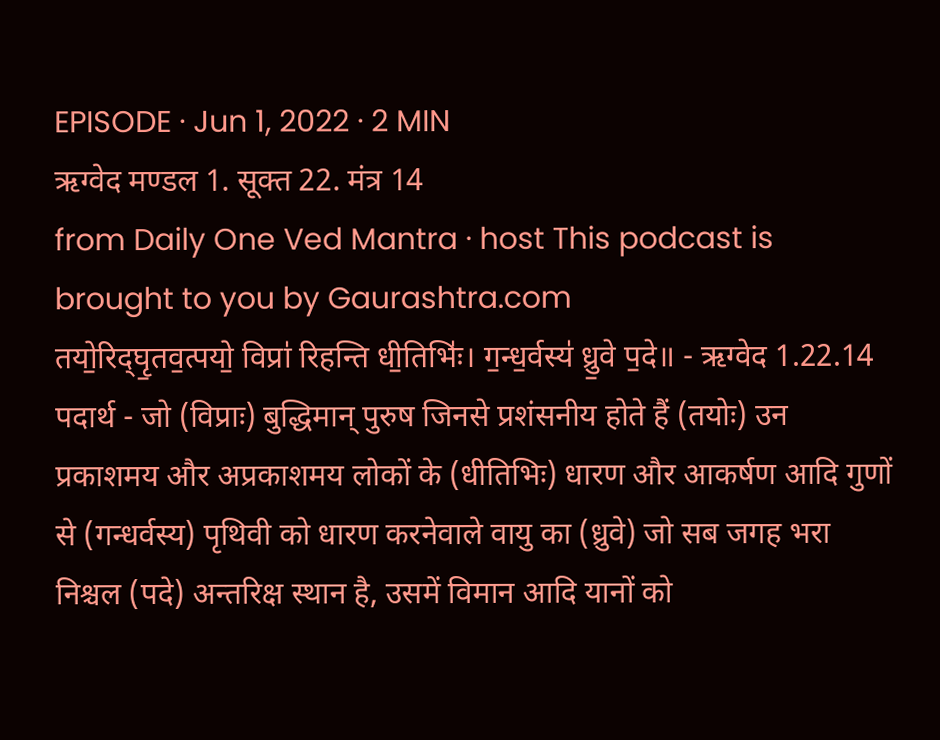EPISODE · Jun 1, 2022 · 2 MIN
ऋग्वेद मण्डल 1. सूक्त 22. मंत्र 14
from Daily One Ved Mantra · host This podcast is brought to you by Gaurashtra.com
तयो॒रिद्घृ॒तव॒त्पयो॒ विप्रा॑ रिहन्ति धी॒तिभिः॑। ग॒न्ध॒र्वस्य॑ ध्रु॒वे प॒दे॥ - ऋग्वेद 1.22.14 पदार्थ - जो (विप्राः) बुद्धिमान् पुरुष जिनसे प्रशंसनीय होते हैं (तयोः) उन प्रकाशमय और अप्रकाशमय लोकों के (धीतिभिः) धारण और आकर्षण आदि गुणों से (गन्धर्वस्य) पृथिवी को धारण करनेवाले वायु का (ध्रुवे) जो सब जगह भरा निश्चल (पदे) अन्तरिक्ष स्थान है, उसमें विमान आदि यानों को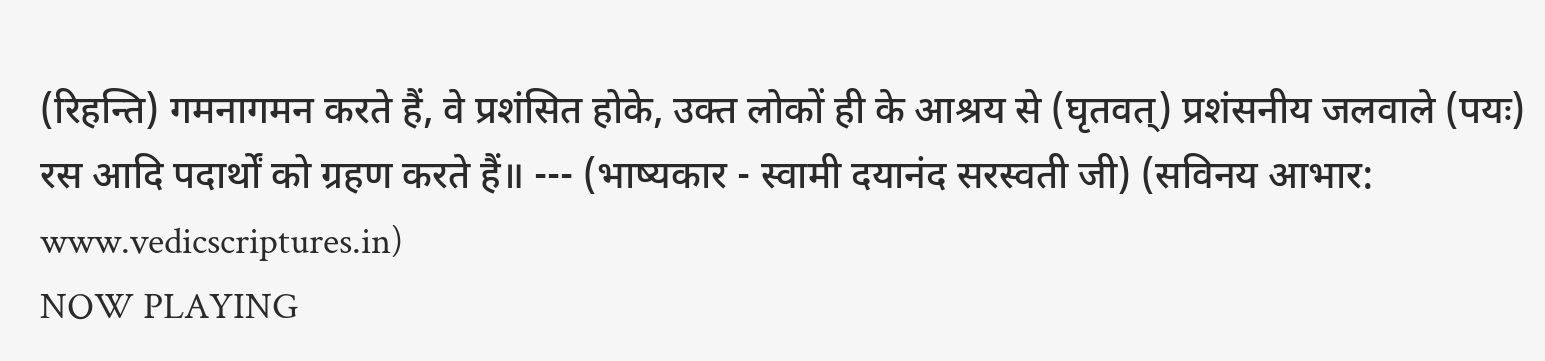(रिहन्ति) गमनागमन करते हैं, वे प्रशंसित होके, उक्त लोकों ही के आश्रय से (घृतवत्) प्रशंसनीय जलवाले (पयः) रस आदि पदार्थों को ग्रहण करते हैं॥ --- (भाष्यकार - स्वामी दयानंद सरस्वती जी) (सविनय आभार: www.vedicscriptures.in)
NOW PLAYING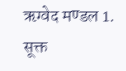ऋग्वेद मण्डल 1. सूक्त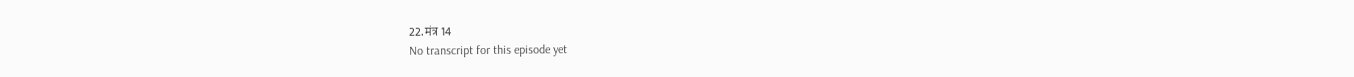22. मंत्र 14
No transcript for this episode yet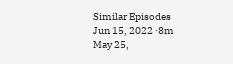Similar Episodes
Jun 15, 2022 ·8m
May 25,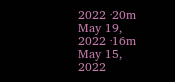2022 ·20m
May 19, 2022 ·16m
May 15, 2022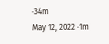·34m
May 12, 2022 ·1m